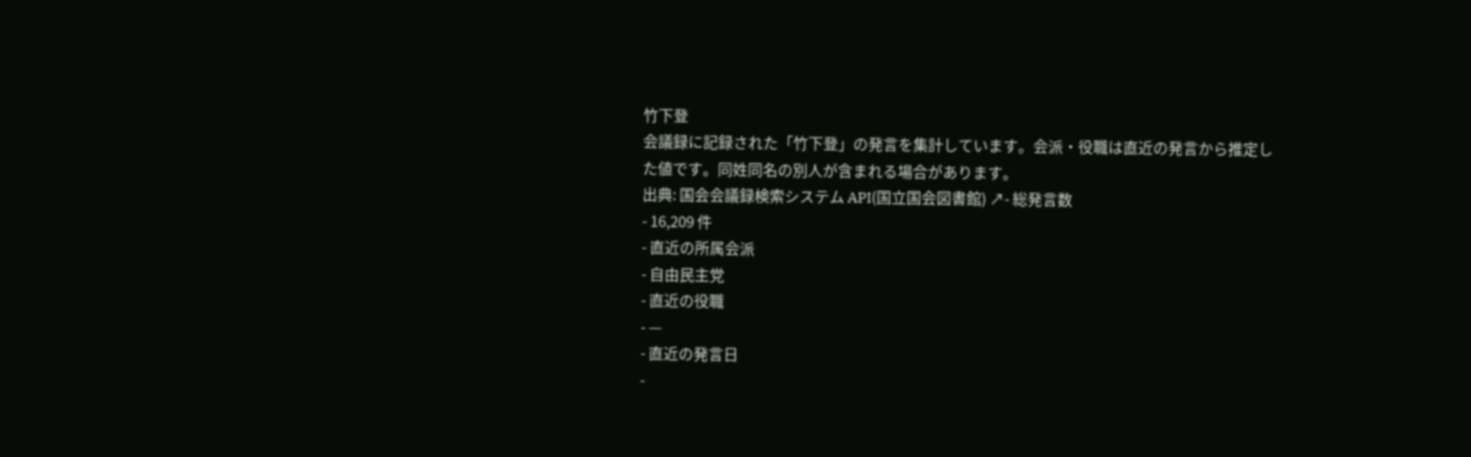竹下登
会議録に記録された「竹下登」の発言を集計しています。会派・役職は直近の発言から推定した値です。同姓同名の別人が含まれる場合があります。
出典: 国会会議録検索システム API(国立国会図書館) ↗- 総発言数
- 16,209 件
- 直近の所属会派
- 自由民主党
- 直近の役職
- —
- 直近の発言日
-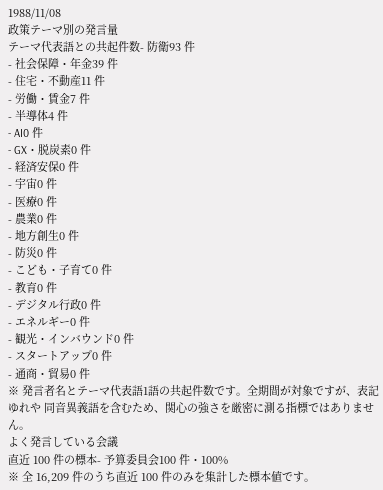1988/11/08
政策テーマ別の発言量
テーマ代表語との共起件数- 防衛93 件
- 社会保障・年金39 件
- 住宅・不動産11 件
- 労働・賃金7 件
- 半導体4 件
- AI0 件
- GX・脱炭素0 件
- 経済安保0 件
- 宇宙0 件
- 医療0 件
- 農業0 件
- 地方創生0 件
- 防災0 件
- こども・子育て0 件
- 教育0 件
- デジタル行政0 件
- エネルギー0 件
- 観光・インバウンド0 件
- スタートアップ0 件
- 通商・貿易0 件
※ 発言者名とテーマ代表語1語の共起件数です。全期間が対象ですが、表記ゆれや 同音異義語を含むため、関心の強さを厳密に測る指標ではありません。
よく発言している会議
直近 100 件の標本- 予算委員会100 件・100%
※ 全 16,209 件のうち直近 100 件のみを集計した標本値です。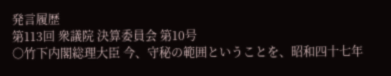発言履歴
第113回 衆議院 決算委員会 第10号
○竹下内閣総理大臣 今、守秘の範囲ということを、昭和四十七年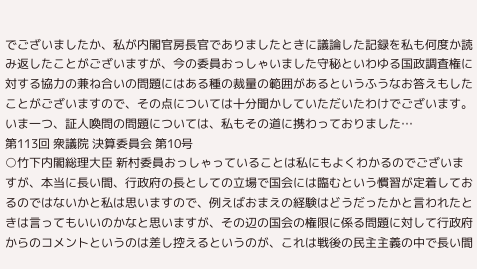でございましたか、私が内閣官房長官でありましたときに議論した記録を私も何度か読み返したことがございますが、今の委員おっしゃいました守秘といわゆる国政調査権に対する協力の兼ね合いの問題にはある種の裁量の範囲があるというふうなお答えもしたことがございますので、その点については十分聞かしていただいたわけでございます。 いま一つ、証人喚問の問題については、私もその道に携わっておりました…
第113回 衆議院 決算委員会 第10号
○竹下内閣総理大臣 新村委員おっしゃっていることは私にもよくわかるのでございますが、本当に長い間、行政府の長としての立場で国会には臨むという慣習が定着しておるのではないかと私は思いますので、例えばおまえの経験はどうだったかと言われたときは言ってもいいのかなと思いますが、その辺の国会の権限に係る問題に対して行政府からのコメントというのは差し控えるというのが、これは戦後の民主主義の中で長い間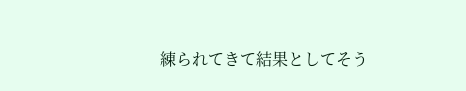練られてきて結果としてそう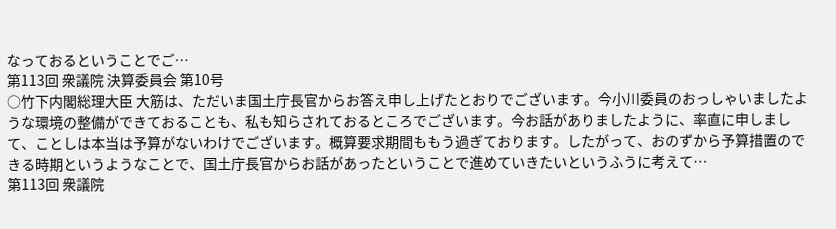なっておるということでご…
第113回 衆議院 決算委員会 第10号
○竹下内閣総理大臣 大筋は、ただいま国土庁長官からお答え申し上げたとおりでございます。今小川委員のおっしゃいましたような環境の整備ができておることも、私も知らされておるところでございます。今お話がありましたように、率直に申しまして、ことしは本当は予算がないわけでございます。概算要求期間ももう過ぎております。したがって、おのずから予算措置のできる時期というようなことで、国土庁長官からお話があったということで進めていきたいというふうに考えて…
第113回 衆議院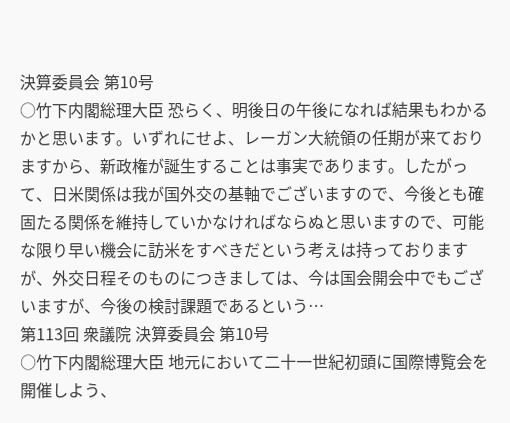決算委員会 第10号
○竹下内閣総理大臣 恐らく、明後日の午後になれば結果もわかるかと思います。いずれにせよ、レーガン大統領の任期が来ておりますから、新政権が誕生することは事実であります。したがって、日米関係は我が国外交の基軸でございますので、今後とも確固たる関係を維持していかなければならぬと思いますので、可能な限り早い機会に訪米をすべきだという考えは持っておりますが、外交日程そのものにつきましては、今は国会開会中でもございますが、今後の検討課題であるという…
第113回 衆議院 決算委員会 第10号
○竹下内閣総理大臣 地元において二十一世紀初頭に国際博覧会を開催しよう、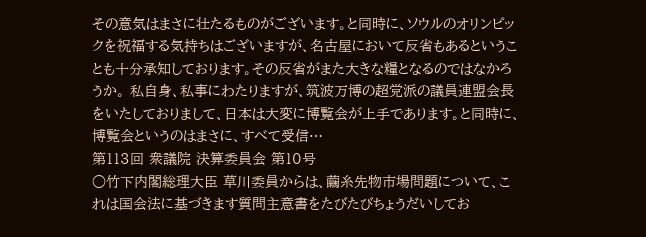その意気はまさに壮たるものがございます。と同時に、ソウルのオリンピックを祝福する気持ちはございますが、名古屋において反省もあるということも十分承知しております。その反省がまた大きな糧となるのではなかろうか。 私自身、私事にわたりますが、筑波万博の超党派の議員連盟会長をいたしておりまして、日本は大変に博覧会が上手であります。と同時に、博覧会というのはまさに、すべて受信…
第113回 衆議院 決算委員会 第10号
○竹下内閣総理大臣 草川委員からは、繭糸先物市場問題について、これは国会法に基づきます質問主意書をたびたびちょうだいしてお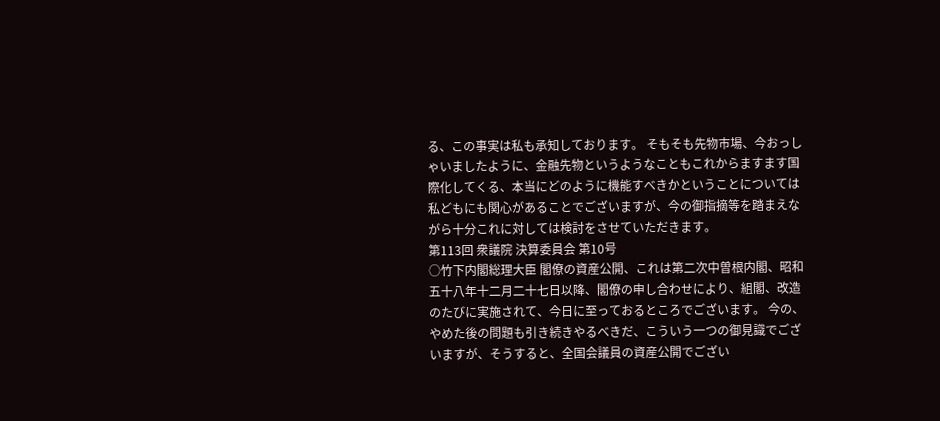る、この事実は私も承知しております。 そもそも先物市場、今おっしゃいましたように、金融先物というようなこともこれからますます国際化してくる、本当にどのように機能すべきかということについては私どもにも関心があることでございますが、今の御指摘等を踏まえながら十分これに対しては検討をさせていただきます。
第113回 衆議院 決算委員会 第10号
○竹下内閣総理大臣 閣僚の資産公開、これは第二次中曽根内閣、昭和五十八年十二月二十七日以降、閣僚の申し合わせにより、組閣、改造のたびに実施されて、今日に至っておるところでございます。 今の、やめた後の問題も引き続きやるべきだ、こういう一つの御見識でございますが、そうすると、全国会議員の資産公開でござい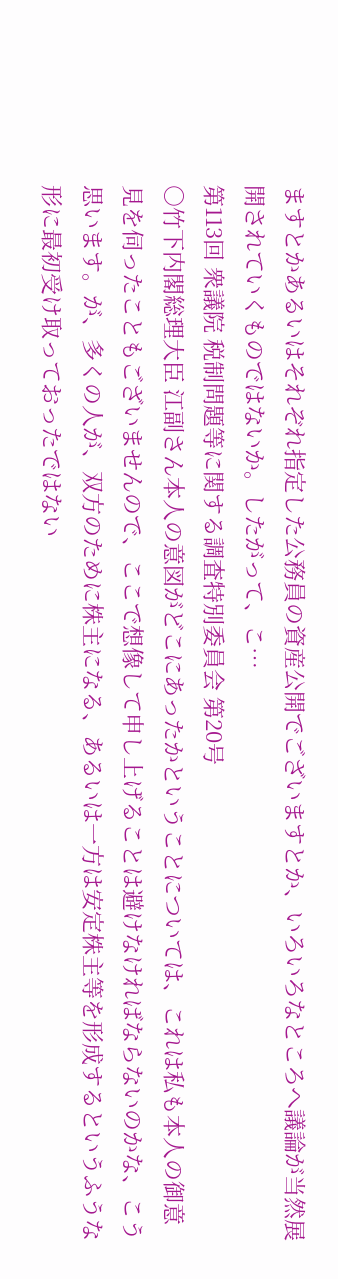ますとかあるいはそれぞれ指定した公務員の資産公開でございますとか、いろいろなところへ議論が当然展開されていくものではないか。したがって、こ…
第113回 衆議院 税制問題等に関する調査特別委員会 第20号
○竹下内閣総理大臣 江副さん本人の意図がどこにあったかということについては、これは私も本人の御意見を伺ったこともございませんので、ここで想像して申し上げることは避けなければならないのかな、こう思います。が、多くの人が、双方のために株主になる、あるいは一方は安定株主等を形成するというふうな形に最初受け取っておったではない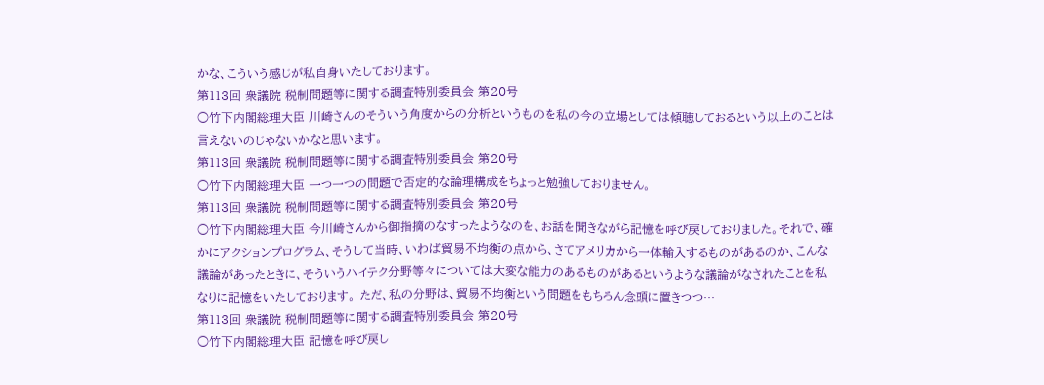かな、こういう感じが私自身いたしております。
第113回 衆議院 税制問題等に関する調査特別委員会 第20号
○竹下内閣総理大臣 川崎さんのそういう角度からの分析というものを私の今の立場としては傾聴しておるという以上のことは言えないのじゃないかなと思います。
第113回 衆議院 税制問題等に関する調査特別委員会 第20号
○竹下内閣総理大臣 一つ一つの問題で否定的な論理構成をちょっと勉強しておりません。
第113回 衆議院 税制問題等に関する調査特別委員会 第20号
○竹下内閣総理大臣 今川崎さんから御指摘のなすったようなのを、お話を聞きながら記憶を呼び戻しておりました。それで、確かにアクションプログラム、そうして当時、いわば貿易不均衡の点から、さてアメリカから一体輸入するものがあるのか、こんな議論があったときに、そういうハイテク分野等々については大変な能力のあるものがあるというような議論がなされたことを私なりに記憶をいたしております。 ただ、私の分野は、貿易不均衡という問題をもちろん念頭に置きつつ…
第113回 衆議院 税制問題等に関する調査特別委員会 第20号
○竹下内閣総理大臣 記憶を呼び戻し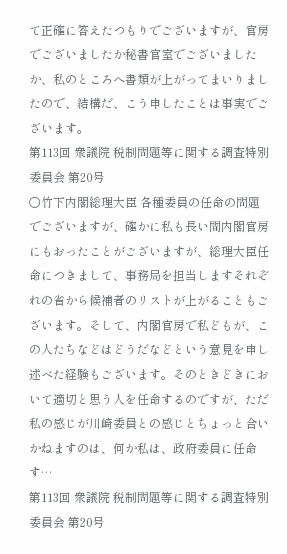て正確に答えたつもりでございますが、官房でございましたか秘書官室でございましたか、私のところへ書類が上がってまいりましたので、結構だ、こう申したことは事実でございます。
第113回 衆議院 税制問題等に関する調査特別委員会 第20号
○竹下内閣総理大臣 各種委員の任命の問題でございますが、確かに私も長い間内閣官房にもおったことがございますが、総理大臣任命につきまして、事務局を担当しますそれぞれの省から候補者のリストが上がることもございます。そして、内閣官房で私どもが、この人たちなどはどうだなどという意見を申し述べた経験もございます。そのときどきにおいて適切と思う人を任命するのですが、ただ私の感じが川崎委員との感じとちょっと合いかねますのは、何か私は、政府委員に任命す…
第113回 衆議院 税制問題等に関する調査特別委員会 第20号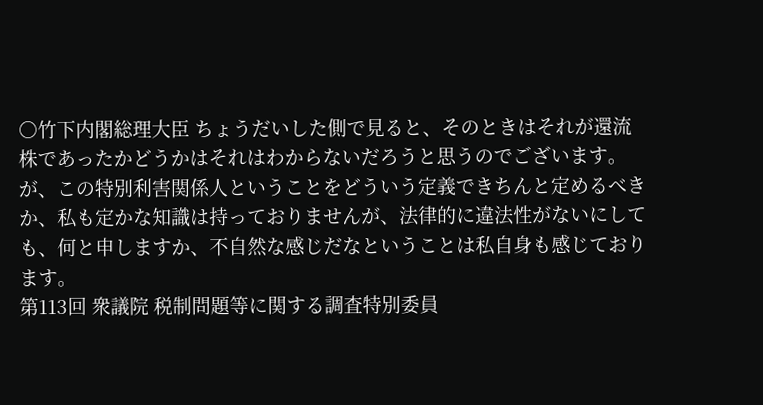○竹下内閣総理大臣 ちょうだいした側で見ると、そのときはそれが還流株であったかどうかはそれはわからないだろうと思うのでございます。が、この特別利害関係人ということをどういう定義できちんと定めるべきか、私も定かな知識は持っておりませんが、法律的に違法性がないにしても、何と申しますか、不自然な感じだなということは私自身も感じております。
第113回 衆議院 税制問題等に関する調査特別委員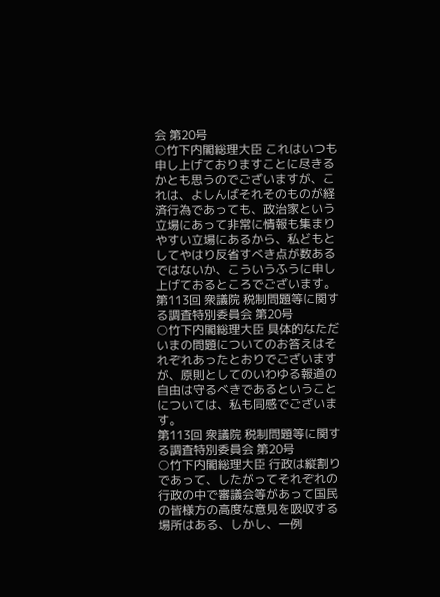会 第20号
○竹下内閣総理大臣 これはいつも申し上げておりますことに尽きるかとも思うのでございますが、これは、よしんばそれそのものが経済行為であっても、政治家という立場にあって非常に情報も集まりやすい立場にあるから、私どもとしてやはり反省すべき点が数あるではないか、こういうふうに申し上げておるところでございます。
第113回 衆議院 税制問題等に関する調査特別委員会 第20号
○竹下内閣総理大臣 具体的なただいまの問題についてのお答えはそれぞれあったとおりでございますが、原則としてのいわゆる報道の自由は守るべきであるということについては、私も同感でございます。
第113回 衆議院 税制問題等に関する調査特別委員会 第20号
○竹下内閣総理大臣 行政は縦割りであって、したがってそれぞれの行政の中で審議会等があって国民の皆様方の高度な意見を吸収する場所はある、しかし、一例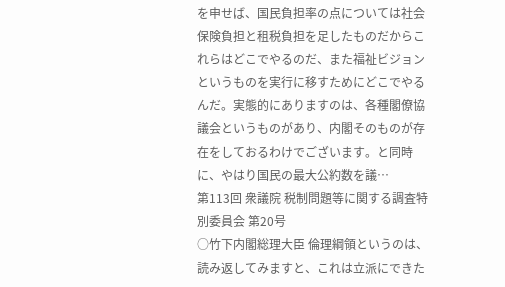を申せば、国民負担率の点については社会保険負担と租税負担を足したものだからこれらはどこでやるのだ、また福祉ビジョンというものを実行に移すためにどこでやるんだ。実態的にありますのは、各種閣僚協議会というものがあり、内閣そのものが存在をしておるわけでございます。と同時に、やはり国民の最大公約数を議…
第113回 衆議院 税制問題等に関する調査特別委員会 第20号
○竹下内閣総理大臣 倫理綱領というのは、読み返してみますと、これは立派にできた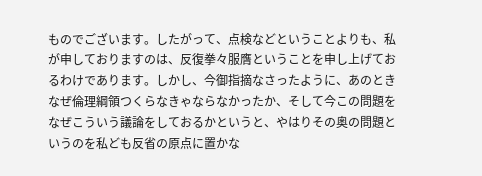ものでございます。したがって、点検などということよりも、私が申しておりますのは、反復拳々服膺ということを申し上げておるわけであります。しかし、今御指摘なさったように、あのときなぜ倫理綱領つくらなきゃならなかったか、そして今この問題をなぜこういう議論をしておるかというと、やはりその奥の問題というのを私ども反省の原点に置かな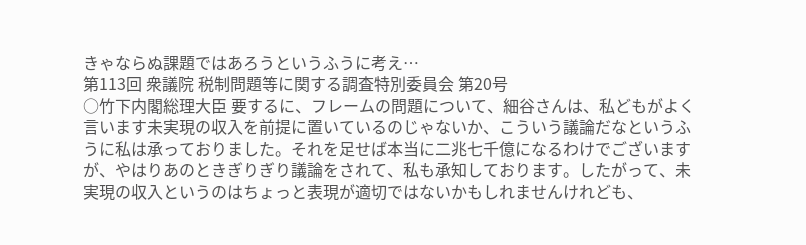きゃならぬ課題ではあろうというふうに考え…
第113回 衆議院 税制問題等に関する調査特別委員会 第20号
○竹下内閣総理大臣 要するに、フレームの問題について、細谷さんは、私どもがよく言います未実現の収入を前提に置いているのじゃないか、こういう議論だなというふうに私は承っておりました。それを足せば本当に二兆七千億になるわけでございますが、やはりあのときぎりぎり議論をされて、私も承知しております。したがって、未実現の収入というのはちょっと表現が適切ではないかもしれませんけれども、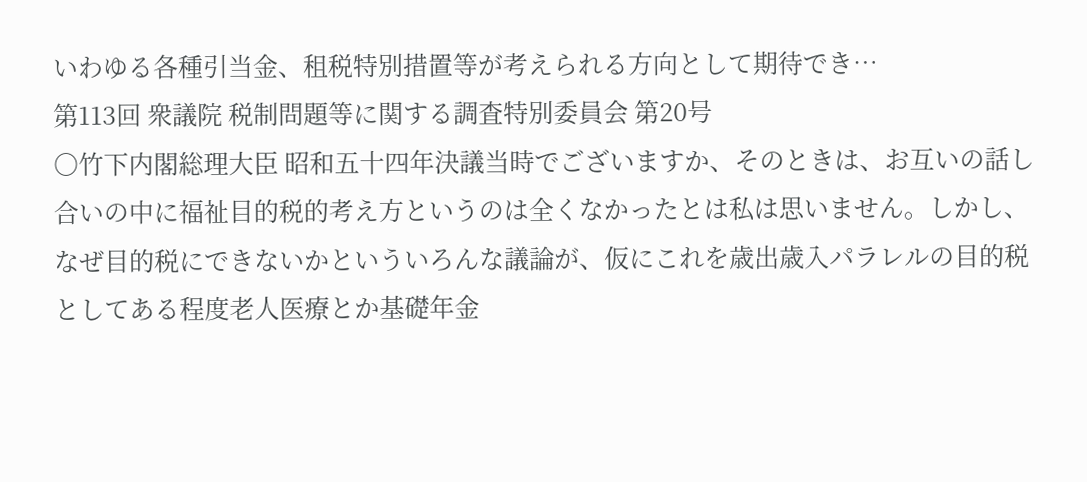いわゆる各種引当金、租税特別措置等が考えられる方向として期待でき…
第113回 衆議院 税制問題等に関する調査特別委員会 第20号
○竹下内閣総理大臣 昭和五十四年決議当時でございますか、そのときは、お互いの話し合いの中に福祉目的税的考え方というのは全くなかったとは私は思いません。しかし、なぜ目的税にできないかといういろんな議論が、仮にこれを歳出歳入パラレルの目的税としてある程度老人医療とか基礎年金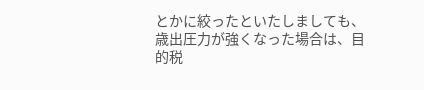とかに絞ったといたしましても、歳出圧力が強くなった場合は、目的税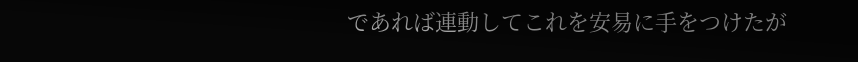であれば連動してこれを安易に手をつけたが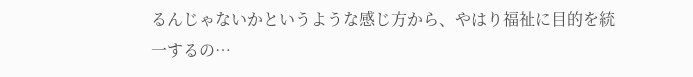るんじゃないかというような感じ方から、やはり福祉に目的を統一するの…